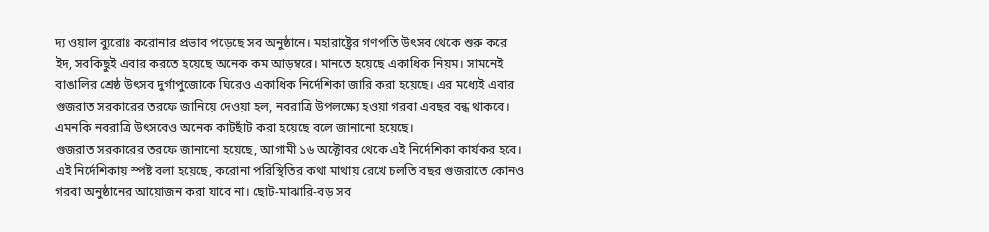দ্য ওয়াল ব্যুরোঃ করোনার প্রভাব পড়েছে সব অনুষ্ঠানে। মহারাষ্ট্রের গণপতি উৎসব থেকে শুরু করে ইদ, সবকিছুই এবার করতে হয়েছে অনেক কম আড়ম্বরে। মানতে হয়েছে একাধিক নিয়ম। সামনেই বাঙালির শ্রেষ্ঠ উৎসব দুর্গাপুজোকে ঘিরেও একাধিক নির্দেশিকা জারি করা হয়েছে। এর মধ্যেই এবার গুজরাত সরকারের তরফে জানিয়ে দেওয়া হল, নবরাত্রি উপলক্ষ্যে হওয়া গরবা এবছর বন্ধ থাকবে। এমনকি নবরাত্রি উৎসবেও অনেক কাটছাঁট করা হয়েছে বলে জানানো হয়েছে।
গুজরাত সরকারের তরফে জানানো হয়েছে, আগামী ১৬ অক্টোবর থেকে এই নির্দেশিকা কার্যকর হবে। এই নির্দেশিকায় স্পষ্ট বলা হয়েছে, করোনা পরিস্থিতির কথা মাথায় রেখে চলতি বছর গুজরাতে কোনও গরবা অনুষ্ঠানের আয়োজন করা যাবে না। ছোট-মাঝারি-বড় সব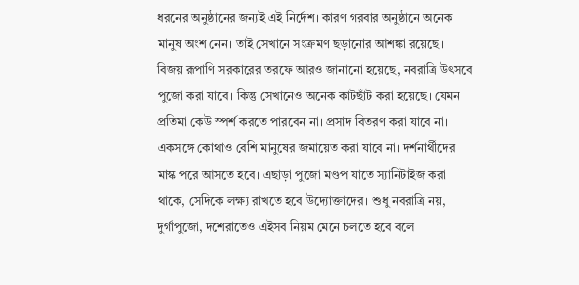ধরনের অনুষ্ঠানের জন্যই এই নির্দেশ। কারণ গরবার অনুষ্ঠানে অনেক মানুষ অংশ নেন। তাই সেখানে সংক্রমণ ছড়ানোর আশঙ্কা রয়েছে।
বিজয় রূপাণি সরকারের তরফে আরও জানানো হয়েছে, নবরাত্রি উৎসবে পুজো করা যাবে। কিন্তু সেখানেও অনেক কাটছাঁট করা হয়েছে। যেমন প্রতিমা কেউ স্পর্শ করতে পারবেন না। প্রসাদ বিতরণ করা যাবে না। একসঙ্গে কোথাও বেশি মানুষের জমায়েত করা যাবে না। দর্শনার্থীদের মাস্ক পরে আসতে হবে। এছাড়া পুজো মণ্ডপ যাতে স্যানিটাইজ করা থাকে, সেদিকে লক্ষ্য রাখতে হবে উদ্যোক্তাদের। শুধু নবরাত্রি নয়, দুর্গাপুজো, দশেরাতেও এইসব নিয়ম মেনে চলতে হবে বলে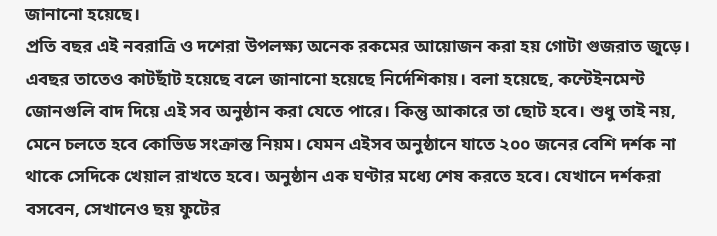জানানো হয়েছে।
প্রতি বছর এই নবরাত্রি ও দশেরা উপলক্ষ্য অনেক রকমের আয়োজন করা হয় গোটা গুজরাত জুড়ে। এবছর তাতেও কাটছাঁট হয়েছে বলে জানানো হয়েছে নির্দেশিকায়। বলা হয়েছে, কন্টেইনমেন্ট জোনগুলি বাদ দিয়ে এই সব অনুষ্ঠান করা যেতে পারে। কিন্তু আকারে তা ছোট হবে। শুধু তাই নয়, মেনে চলতে হবে কোভিড সংক্রান্ত নিয়ম। যেমন এইসব অনুষ্ঠানে যাতে ২০০ জনের বেশি দর্শক না থাকে সেদিকে খেয়াল রাখতে হবে। অনুষ্ঠান এক ঘণ্টার মধ্যে শেষ করতে হবে। যেখানে দর্শকরা বসবেন, সেখানেও ছয় ফুটের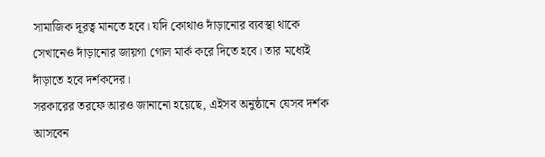সামাজিক দূরত্ব মানতে হবে। যদি কোথাও দাঁড়ানোর ব্যবস্থা থাকে সেখানেও দাঁড়ানোর জায়গা গোল মার্ক করে দিতে হবে। তার মধ্যেই দাঁড়াতে হবে দর্শকদের।
সরকারের তরফে আরও জানানো হয়েছে, এইসব অনুষ্ঠানে যেসব দর্শক আসবেন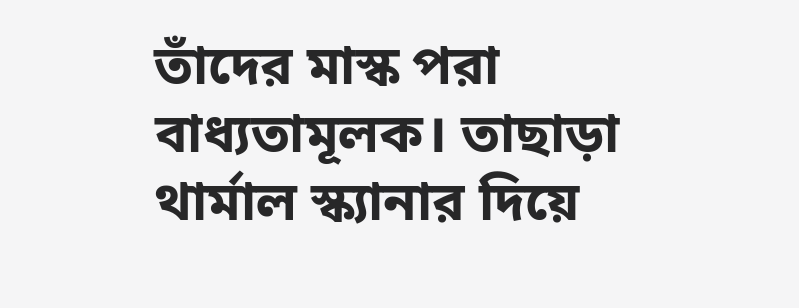তাঁদের মাস্ক পরা বাধ্যতামূলক। তাছাড়া থার্মাল স্ক্যানার দিয়ে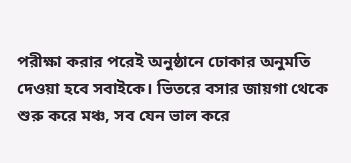পরীক্ষা করার পরেই অনুষ্ঠানে ঢোকার অনুমতি দেওয়া হবে সবাইকে। ভিতরে বসার জায়গা থেকে শুরু করে মঞ্চ, সব যেন ভাল করে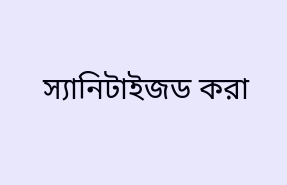স্যানিটাইজড করা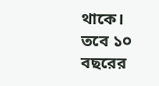থাকে। তবে ১০ বছরের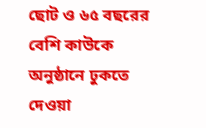ছোট ও ৬৫ বছরের বেশি কাউকে অনুষ্ঠানে ঢুকতে দেওয়া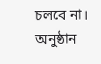চলবে না। অনুষ্ঠান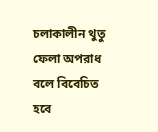চলাকালীন থুতু ফেলা অপরাধ বলে বিবেচিত হবে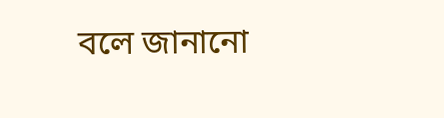বলে জানানো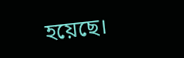হয়েছে।